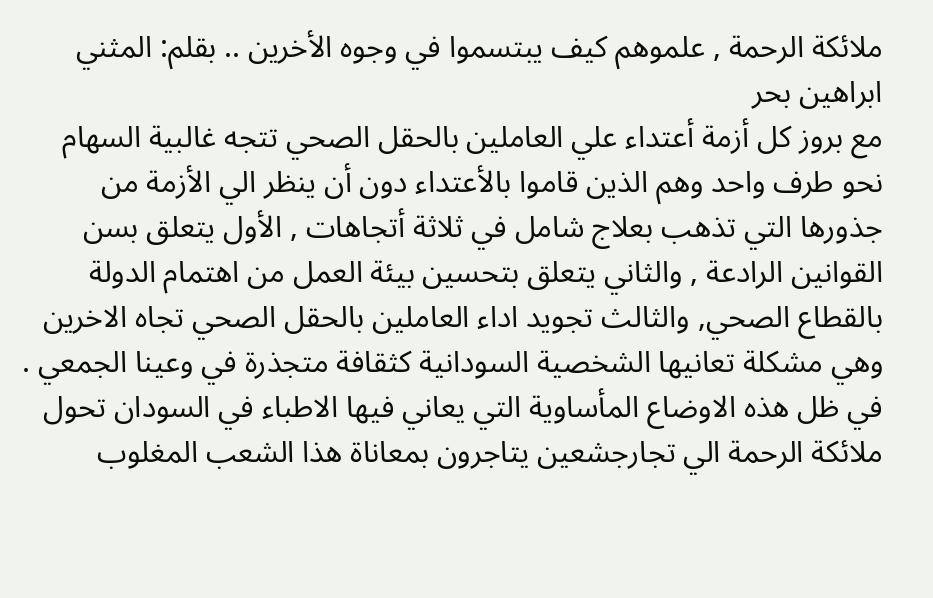ملائكة الرحمة , علموهم كيف يبتسموا في وجوه الأخرين .. بقلم: المثني ابراهين بحر
مع بروز كل أزمة أعتداء علي العاملين بالحقل الصحي تتجه غالبية السهام نحو طرف واحد وهم الذين قاموا بالأعتداء دون أن ينظر الي الأزمة من جذورها التي تذهب بعلاج شامل في ثلاثة أتجاهات , الأول يتعلق بسن القوانين الرادعة , والثاني يتعلق بتحسين بيئة العمل من اهتمام الدولة بالقطاع الصحي, والثالث تجويد اداء العاملين بالحقل الصحي تجاه الاخرين وهي مشكلة تعانيها الشخصية السودانية كثقافة متجذرة في وعينا الجمعي .
في ظل هذه الاوضاع المأساوية التي يعاني فيها الاطباء في السودان تحول ملائكة الرحمة الي تجارجشعين يتاجرون بمعاناة هذا الشعب المغلوب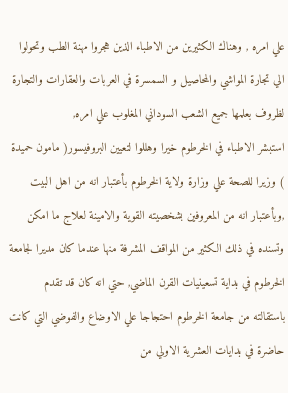علي امره , وهناك الكثيرين من الاطباء الذين هجروا مهنة الطب وتحولوا الي تجارة المواشي والمحاصيل و السمسرة في العربات والعقارات والتجارة لظروف بعلمها جميع الشعب السوداني المغلوب علي امره,
استبشر الاطباء في الخرطوم خيرا وهللوا لتعيين البروفيسور( مامون حميدة ) وزيرا للصحة علي وزارة ولاية الخرطوم بأعتبار انه من اهل البيت ,وبأعتبار انه من المعروفين بشخصيته القوية والامينة لعلاج ما امكن وتسنده في ذلك الكثير من المواقف المشرفة منها عندما كان مديرا لجامعة الخرطوم في بداية تسعينيات القرن الماضي, حتي انه كان قد تقدم باستقالته من جامعة الخرطوم احتجاجا علي الاوضاع والفوضي التي كانت حاضرة في بدايات العشرية الاولي من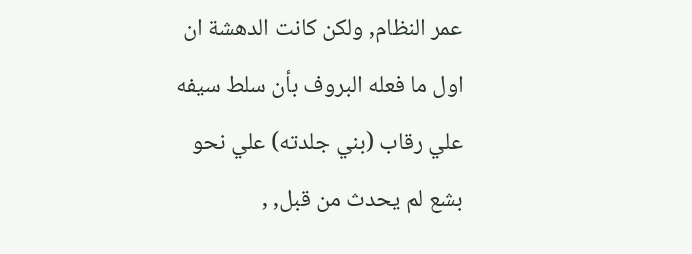عمر النظام, ولكن كانت الدهشة ان اول ما فعله البروف بأن سلط سيفه علي رقاب (بني جلدته) علي نحو بشع لم يحدث من قبل, ,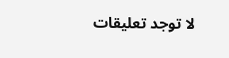لا توجد تعليقات